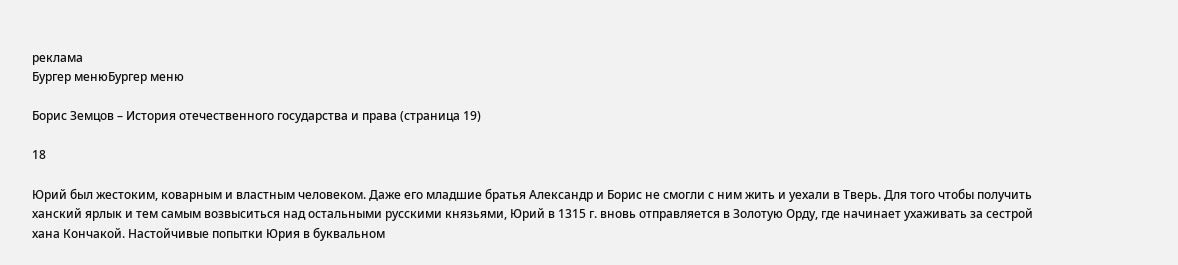реклама
Бургер менюБургер меню

Борис Земцов – История отечественного государства и права (страница 19)

18

Юрий был жестоким, коварным и властным человеком. Даже его младшие братья Александр и Борис не смогли с ним жить и уехали в Тверь. Для того чтобы получить ханский ярлык и тем самым возвыситься над остальными русскими князьями, Юрий в 1315 г. вновь отправляется в Золотую Орду, где начинает ухаживать за сестрой хана Кончакой. Настойчивые попытки Юрия в буквальном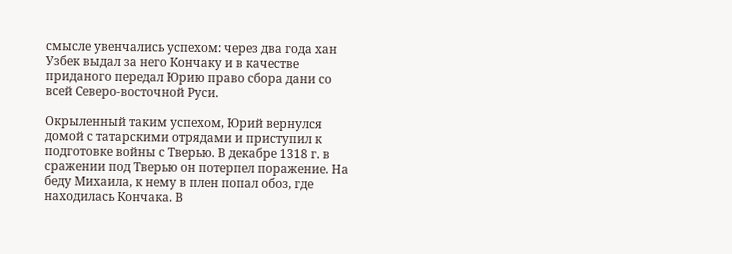смысле увенчались успехом: через два года хан Узбек выдал за него Кончаку и в качестве приданого передал Юрию право сбора дани со всей Северо-восточной Руси.

Окрыленный таким успехом, Юрий вернулся домой с татарскими отрядами и приступил к подготовке войны с Тверью. В декабре 1318 г. в сражении под Тверью он потерпел поражение. На беду Михаила, к нему в плен попал обоз, где находилась Кончака. В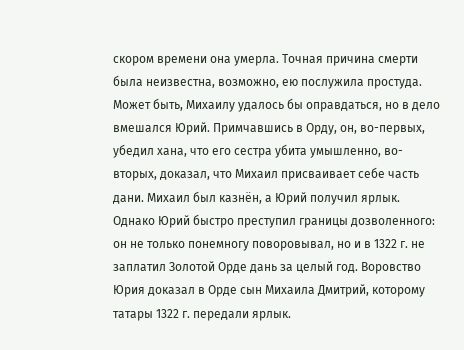скором времени она умерла. Точная причина смерти была неизвестна, возможно, ею послужила простуда. Может быть, Михаилу удалось бы оправдаться, но в дело вмешался Юрий. Примчавшись в Орду, он, во-первых, убедил хана, что его сестра убита умышленно, во-вторых, доказал, что Михаил присваивает себе часть дани. Михаил был казнён, а Юрий получил ярлык. Однако Юрий быстро преступил границы дозволенного: он не только понемногу поворовывал, но и в 1322 г. не заплатил Золотой Орде дань за целый год. Воровство Юрия доказал в Орде сын Михаила Дмитрий, которому татары 1322 г. передали ярлык.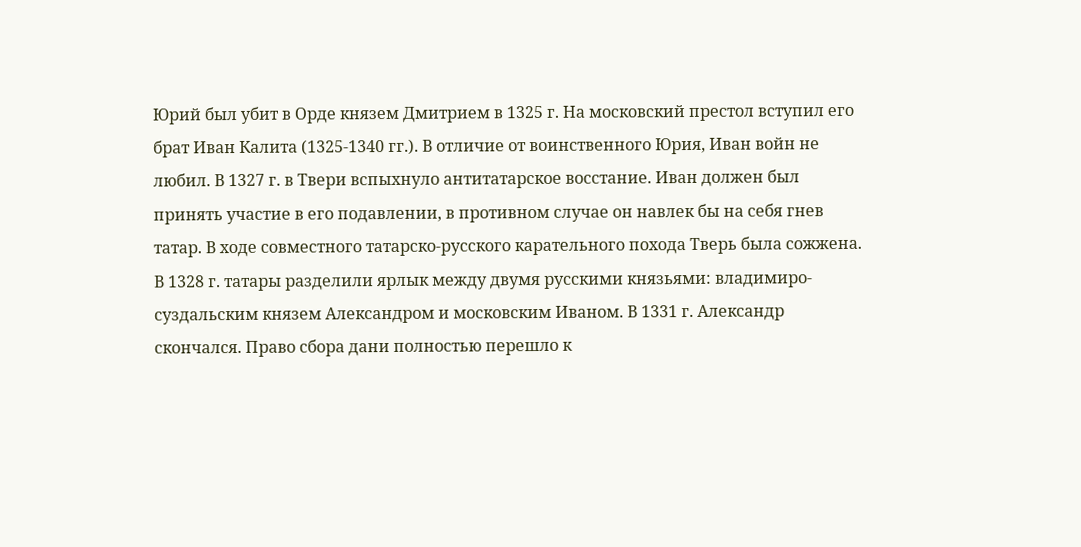Юрий был убит в Орде князем Дмитрием в 1325 г. На московский престол вступил его брат Иван Калита (1325-1340 гг.). В отличие от воинственного Юрия, Иван войн не любил. В 1327 г. в Твери вспыхнуло антитатарское восстание. Иван должен был принять участие в его подавлении, в противном случае он навлек бы на себя гнев татар. В ходе совместного татарско-русского карательного похода Тверь была сожжена. В 1328 г. татары разделили ярлык между двумя русскими князьями: владимиро-суздальским князем Александром и московским Иваном. В 1331 г. Александр скончался. Право сбора дани полностью перешло к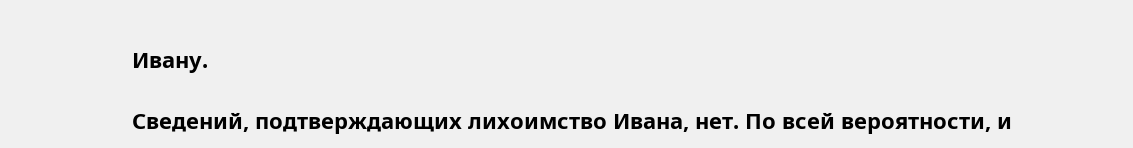Ивану.

Сведений, подтверждающих лихоимство Ивана, нет. По всей вероятности, и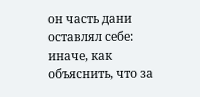он часть дани оставлял себе: иначе, как объяснить, что за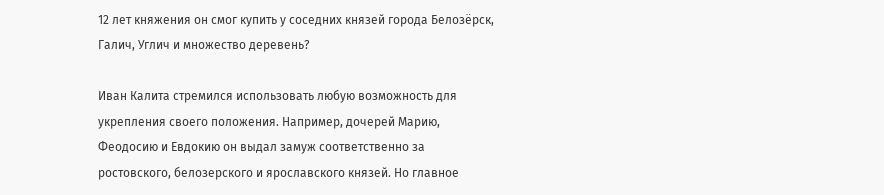12 лет княжения он смог купить у соседних князей города Белозёрск, Галич, Углич и множество деревень?

Иван Калита стремился использовать любую возможность для укрепления своего положения. Например, дочерей Марию, Феодосию и Евдокию он выдал замуж соответственно за ростовского, белозерского и ярославского князей. Но главное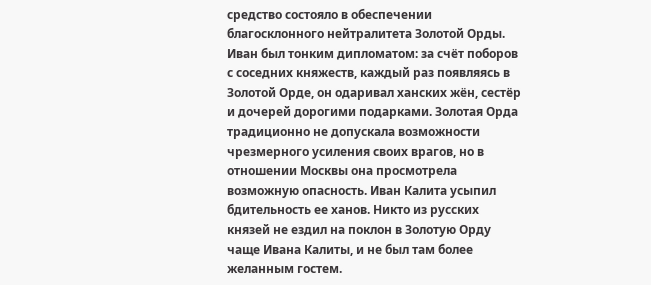средство состояло в обеспечении благосклонного нейтралитета Золотой Орды. Иван был тонким дипломатом: за счёт поборов с соседних княжеств, каждый раз появляясь в Золотой Орде, он одаривал ханских жён, сестёр и дочерей дорогими подарками. Золотая Орда традиционно не допускала возможности чрезмерного усиления своих врагов, но в отношении Москвы она просмотрела возможную опасность. Иван Калита усыпил бдительность ее ханов. Никто из русских князей не ездил на поклон в Золотую Орду чаще Ивана Калиты, и не был там более желанным гостем.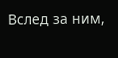Вслед за ним,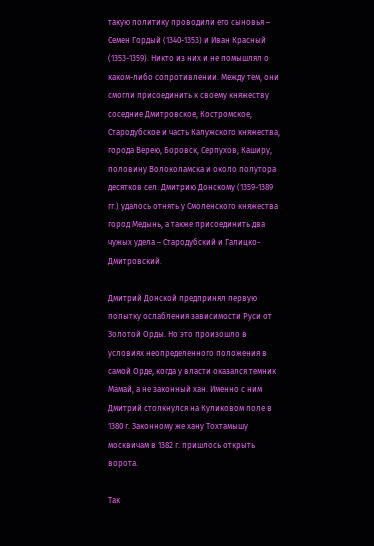такую политику проводили его сыновья – Семен Гордый (1340-1353) и Иван Красный (1353-1359). Никто из них и не помышлял о каком-либо сопротивлении. Между тем, они смогли присоединить к своему княжеству соседние Дмитровское, Костромское, Стародубское и часть Калужского княжества, города Верею, Боровск, Серпухов, Каширу, половину Волоколамска и около полутора десятков сел. Дмитрию Донскому (1359-1389 гг.) удалось отнять у Смоленского княжества город Медынь, а также присоединить два чужых удела – Стародубский и Галицко-Дмитровский.

Дмитрий Донской предпринял первую попытку ослабления зависимости Руси от Золотой Орды. Но это произошло в условиях неопределенного положения в самой Орде, когда у власти оказался темник Мамай, а не законный хан. Именно с ним Дмитрий столкнулся на Куликовом поле в 1380 г. Законному же хану Тохтамышу москвичам в 1382 г. пришлось открыть ворота.

Так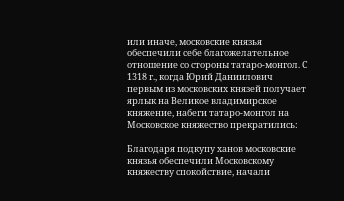или иначе, московские князья обеспечили себе благожелательное отношение со стороны татаро-монгол. С 1318 г., когда Юрий Даниилович первым из московских князей получает ярлык на Великое владимирское княжение, набеги татаро-монгол на Московское княжество прекратились:

Благодаря подкупу ханов московские князья обеспечили Московскому княжеству спокойствие, начали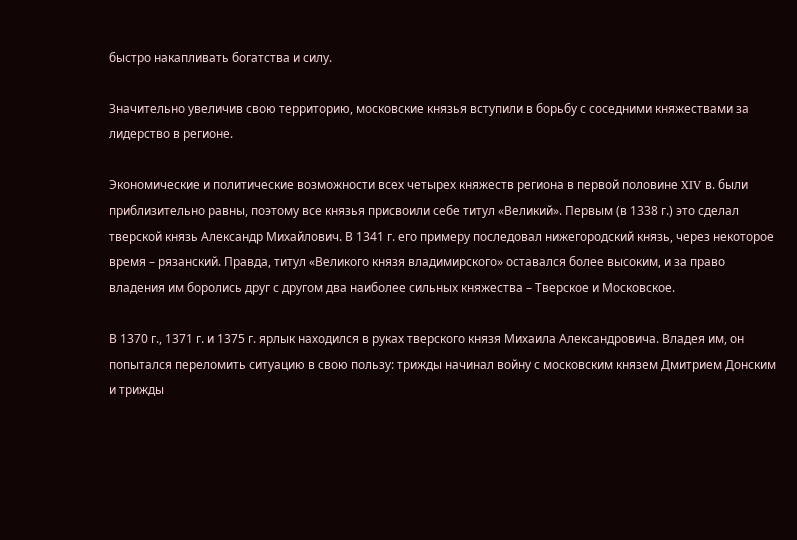быстро накапливать богатства и силу.

Значительно увеличив свою территорию, московские князья вступили в борьбу с соседними княжествами за лидерство в регионе.

Экономические и политические возможности всех четырех княжеств региона в первой половине XIV в. были приблизительно равны, поэтому все князья присвоили себе титул «Великий». Первым (в 1338 г.) это сделал тверской князь Александр Михайлович. В 1341 г. его примеру последовал нижегородский князь, через некоторое время – рязанский. Правда, титул «Великого князя владимирского» оставался более высоким, и за право владения им боролись друг с другом два наиболее сильных княжества – Тверское и Московское.

В 1370 г., 1371 г. и 1375 г. ярлык находился в руках тверского князя Михаила Александровича. Владея им, он попытался переломить ситуацию в свою пользу: трижды начинал войну с московским князем Дмитрием Донским и трижды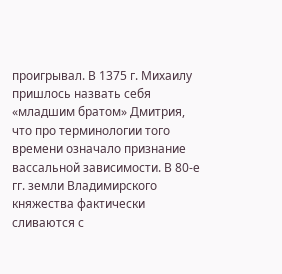проигрывал. В 1375 г. Михаилу пришлось назвать себя «младшим братом» Дмитрия, что про терминологии того времени означало признание вассальной зависимости. В 80-е гг. земли Владимирского княжества фактически сливаются с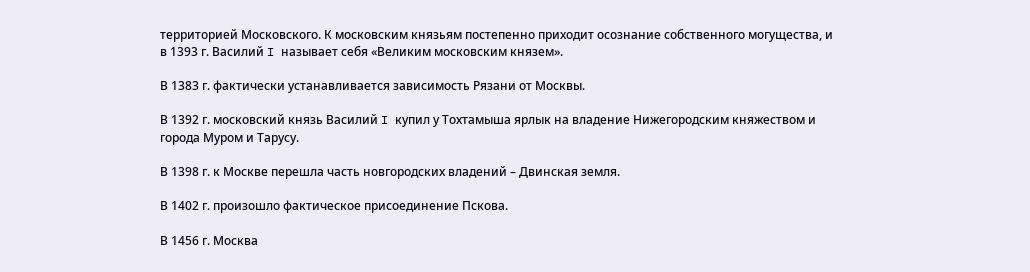территорией Московского. К московским князьям постепенно приходит осознание собственного могущества, и в 1393 г. Василий I называет себя «Великим московским князем».

В 1383 г. фактически устанавливается зависимость Рязани от Москвы.

В 1392 г. московский князь Василий I купил у Тохтамыша ярлык на владение Нижегородским княжеством и города Муром и Тарусу.

В 1398 г. к Москве перешла часть новгородских владений – Двинская земля.

В 1402 г. произошло фактическое присоединение Пскова.

В 1456 г. Москва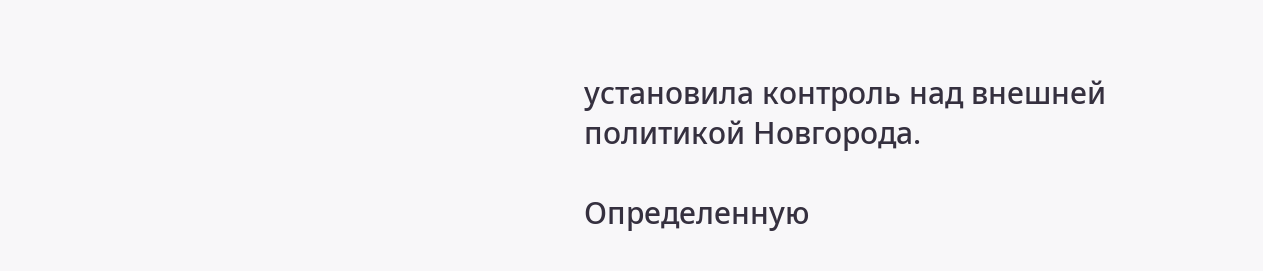установила контроль над внешней политикой Новгорода.

Определенную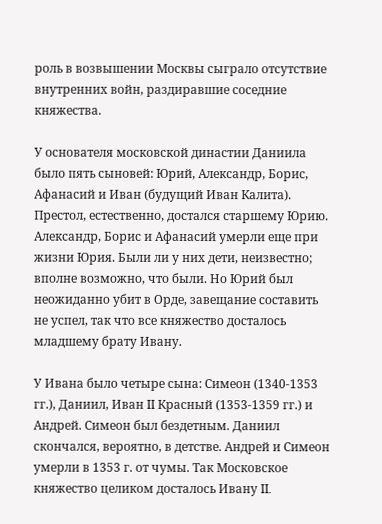роль в возвышении Москвы сыграло отсутствие внутренних войн, раздиравшие соседние княжества.

У основателя московской династии Даниила было пять сыновей: Юрий, Александр, Борис, Афанасий и Иван (будущий Иван Калита). Престол, естественно, достался старшему Юрию. Александр, Борис и Афанасий умерли еще при жизни Юрия. Были ли у них дети, неизвестно; вполне возможно, что были. Но Юрий был неожиданно убит в Орде, завещание составить не успел, так что все княжество досталось младшему брату Ивану.

У Ивана было четыре сына: Симеон (1340-1353 гг.), Даниил, Иван II Красный (1353-1359 гг.) и Андрей. Симеон был бездетным. Даниил скончался, вероятно, в детстве. Андрей и Симеон умерли в 1353 г. от чумы. Так Московское княжество целиком досталось Ивану II.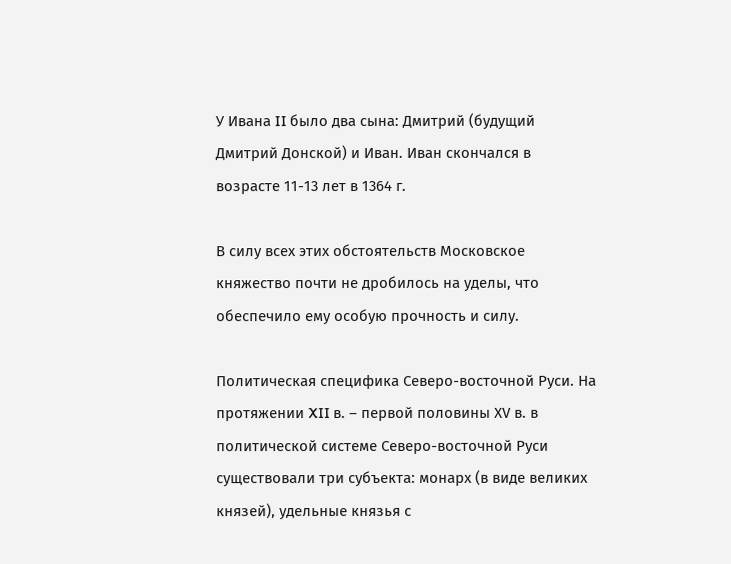У Ивана II было два сына: Дмитрий (будущий Дмитрий Донской) и Иван. Иван скончался в возрасте 11-13 лет в 1364 г.

В силу всех этих обстоятельств Московское княжество почти не дробилось на уделы, что обеспечило ему особую прочность и силу.

Политическая специфика Северо-восточной Руси. На протяжении XII в. – первой половины ХV в. в политической системе Северо-восточной Руси существовали три субъекта: монарх (в виде великих князей), удельные князья с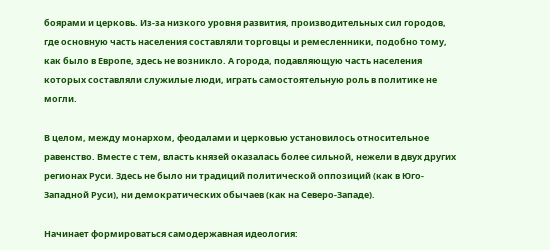боярами и церковь. Из-за низкого уровня развития, производительных сил городов, где основную часть населения составляли торговцы и ремесленники, подобно тому, как было в Европе, здесь не возникло. А города, подавляющую часть населения которых составляли служилые люди, играть самостоятельную роль в политике не могли.

В целом, между монархом, феодалами и церковью установилось относительное равенство. Вместе с тем, власть князей оказалась более сильной, нежели в двух других регионах Руси. Здесь не было ни традиций политической оппозиций (как в Юго-Западной Руси), ни демократических обычаев (как на Северо-Западе).

Начинает формироваться самодержавная идеология: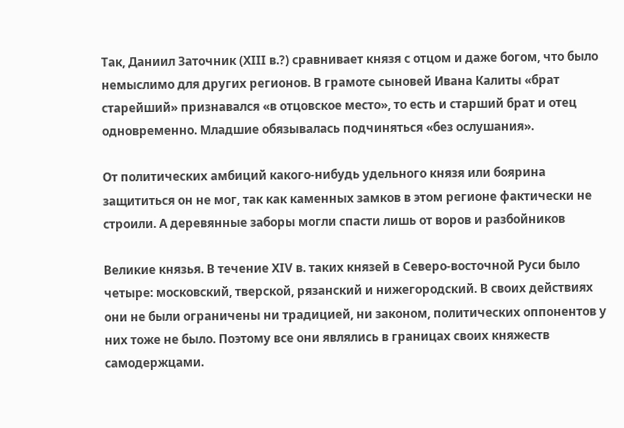Так, Даниил Заточник (XIII в.?) сравнивает князя с отцом и даже богом, что было немыслимо для других регионов. В грамоте сыновей Ивана Калиты «брат старейший» признавался «в отцовское место», то есть и старший брат и отец одновременно. Младшие обязывалась подчиняться «без ослушания».

От политических амбиций какого-нибудь удельного князя или боярина защититься он не мог, так как каменных замков в этом регионе фактически не строили. А деревянные заборы могли спасти лишь от воров и разбойников

Великие князья. В течение XIV в. таких князей в Северо-восточной Руси было четыре: московский, тверской, рязанский и нижегородский. В своих действиях они не были ограничены ни традицией, ни законом, политических оппонентов у них тоже не было. Поэтому все они являлись в границах своих княжеств самодержцами.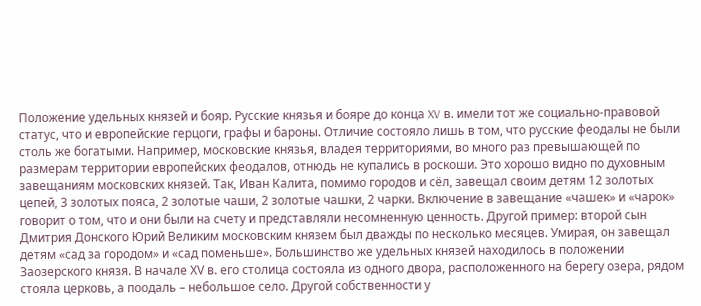Положение удельных князей и бояр. Русские князья и бояре до конца XV в. имели тот же социально-правовой статус, что и европейские герцоги, графы и бароны. Отличие состояло лишь в том, что русские феодалы не были столь же богатыми. Например, московские князья, владея территориями, во много раз превышающей по размерам территории европейских феодалов, отнюдь не купались в роскоши. Это хорошо видно по духовным завещаниям московских князей. Так, Иван Калита, помимо городов и сёл, завещал своим детям 12 золотых цепей, 3 золотых пояса, 2 золотые чаши, 2 золотые чашки, 2 чарки. Включение в завещание «чашек» и «чарок» говорит о том, что и они были на счету и представляли несомненную ценность. Другой пример: второй сын Дмитрия Донского Юрий Великим московским князем был дважды по несколько месяцев. Умирая, он завещал детям «сад за городом» и «сад поменьше». Большинство же удельных князей находилось в положении Заозерского князя. В начале ХV в. его столица состояла из одного двора, расположенного на берегу озера, рядом стояла церковь, а поодаль – небольшое село. Другой собственности у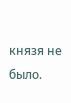князя не было.